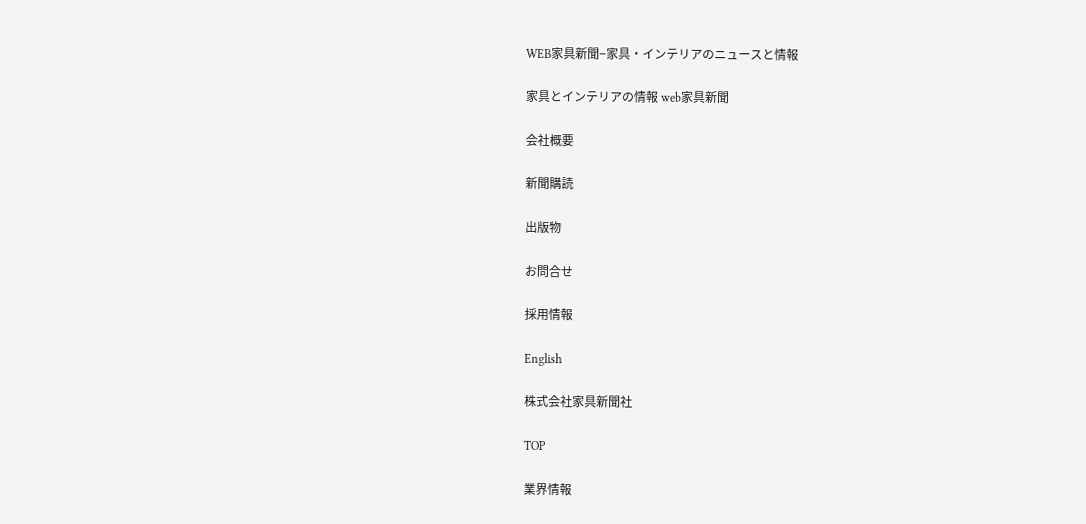WEB家具新聞−家具・インテリアのニュースと情報

家具とインテリアの情報 web家具新聞

会社概要

新聞購読

出版物

お問合せ

採用情報

English

株式会社家具新聞社

TOP

業界情報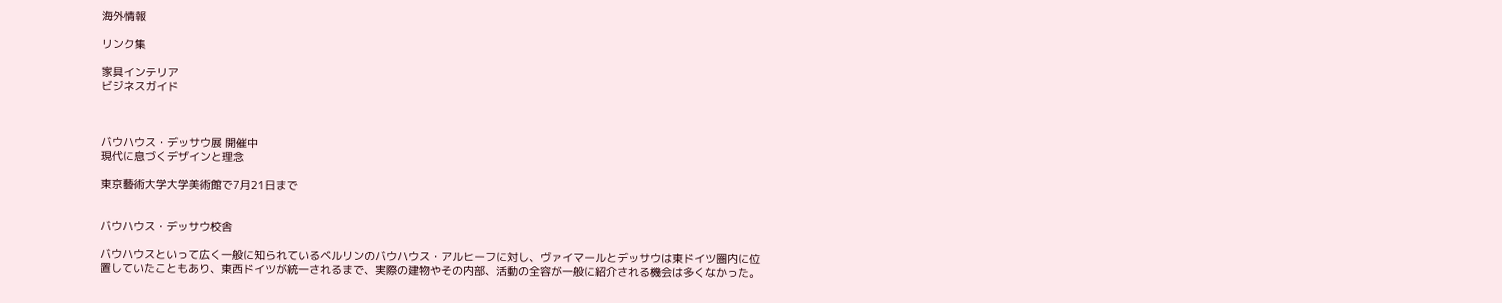海外情報

リンク集

家具インテリア
ビジネスガイド



バウハウス・デッサウ展 開催中
現代に息づくデザインと理念

東京藝術大学大学美術館で7月21日まで


バウハウス・デッサウ校舎

バウハウスといって広く一般に知られているベルリンのバウハウス・アルヒーフに対し、ヴァイマールとデッサウは東ドイツ圏内に位置していたこともあり、東西ドイツが統一されるまで、実際の建物やその内部、活動の全容が一般に紹介される機会は多くなかった。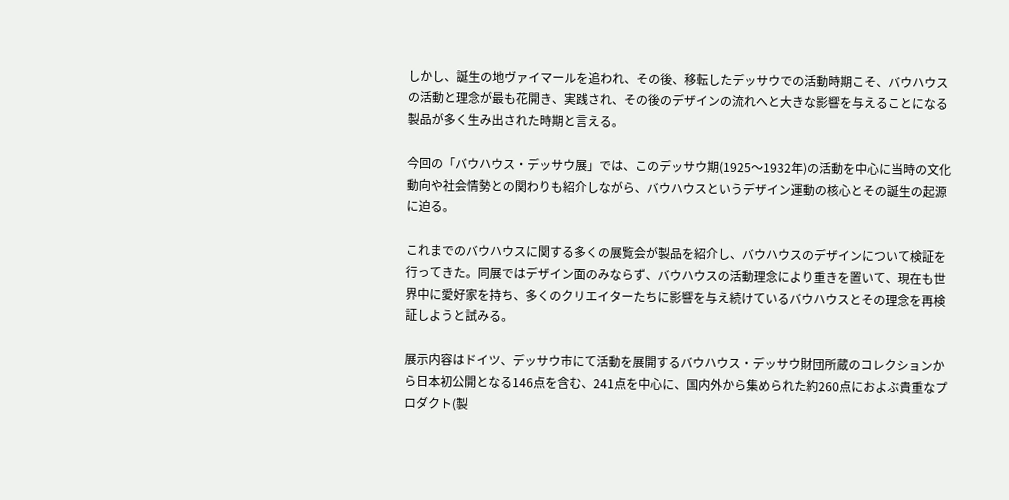しかし、誕生の地ヴァイマールを追われ、その後、移転したデッサウでの活動時期こそ、バウハウスの活動と理念が最も花開き、実践され、その後のデザインの流れへと大きな影響を与えることになる製品が多く生み出された時期と言える。

今回の「バウハウス・デッサウ展」では、このデッサウ期(1925〜1932年)の活動を中心に当時の文化動向や社会情勢との関わりも紹介しながら、バウハウスというデザイン運動の核心とその誕生の起源に迫る。

これまでのバウハウスに関する多くの展覧会が製品を紹介し、バウハウスのデザインについて検証を行ってきた。同展ではデザイン面のみならず、バウハウスの活動理念により重きを置いて、現在も世界中に愛好家を持ち、多くのクリエイターたちに影響を与え続けているバウハウスとその理念を再検証しようと試みる。

展示内容はドイツ、デッサウ市にて活動を展開するバウハウス・デッサウ財団所蔵のコレクションから日本初公開となる146点を含む、241点を中心に、国内外から集められた約260点におよぶ貴重なプロダクト(製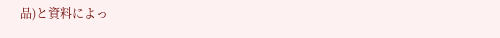品)と資料によっ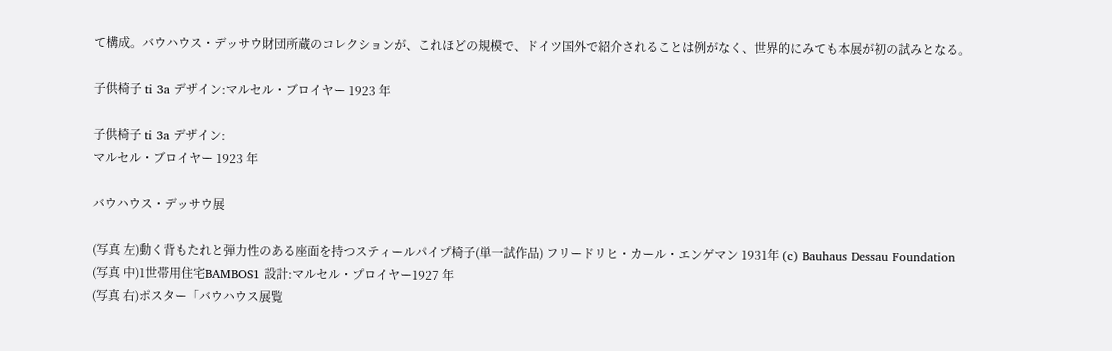て構成。バウハウス・デッサウ財団所蔵のコレクションが、これほどの規模で、ドイツ国外で紹介されることは例がなく、世界的にみても本展が初の試みとなる。

子供椅子 ti 3a デザイン:マルセル・ブロイヤー 1923 年

子供椅子 ti 3a デザイン:
マルセル・ブロイヤー 1923 年

バウハウス・デッサウ展

(写真 左)動く背もたれと弾力性のある座面を持つスティールパイプ椅子(単一試作品) フリードリヒ・カール・エンゲマン 1931年 (c) Bauhaus Dessau Foundation
(写真 中)1世帯用住宅BAMBOS1 設計:マルセル・プロイヤー1927 年
(写真 右)ポスター「バウハウス展覧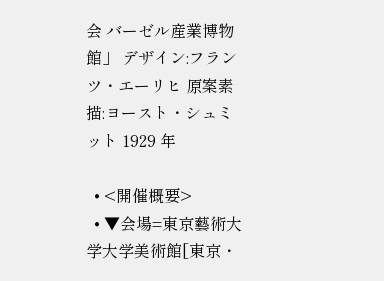会 バーゼル産業博物館」 デザイン:フランツ・エーリヒ 原案素描:ヨースト・シュミット 1929 年

  • <開催概要>
  • ▼会場=東京藝術大学大学美術館[東京・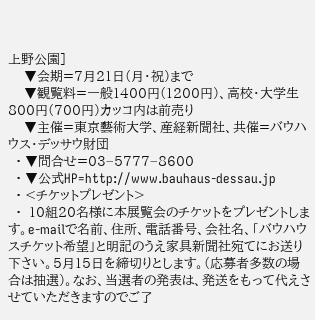上野公園]
    ▼会期=7月21日(月・祝)まで
    ▼観覧料=一般1400円(1200円)、高校・大学生800円(700円)カッコ内は前売り
    ▼主催=東京藝術大学、産経新聞社、共催=バウハウス・デッサウ財団
  • ▼問合せ=03−5777−8600
  • ▼公式HP=http://www.bauhaus-dessau.jp
  • <チケットプレゼント>
  •  10組20名様に本展覧会のチケットをプレゼントします。e-mailで名前、住所、電話番号、会社名、「バウハウスチケット希望」と明記のうえ家具新聞社宛てにお送り下さい。5月15日を締切りとします。(応募者多数の場合は抽選)。なお、当選者の発表は、発送をもって代えさせていただきますのでご了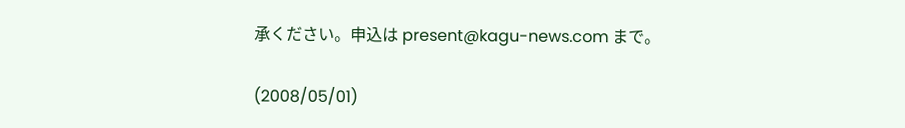承ください。申込は present@kagu-news.com まで。

(2008/05/01)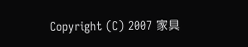Copyright (C) 2007 家具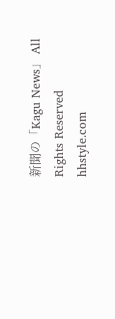新聞の「Kagu News」 All Rights Reserved
hhstyle.com